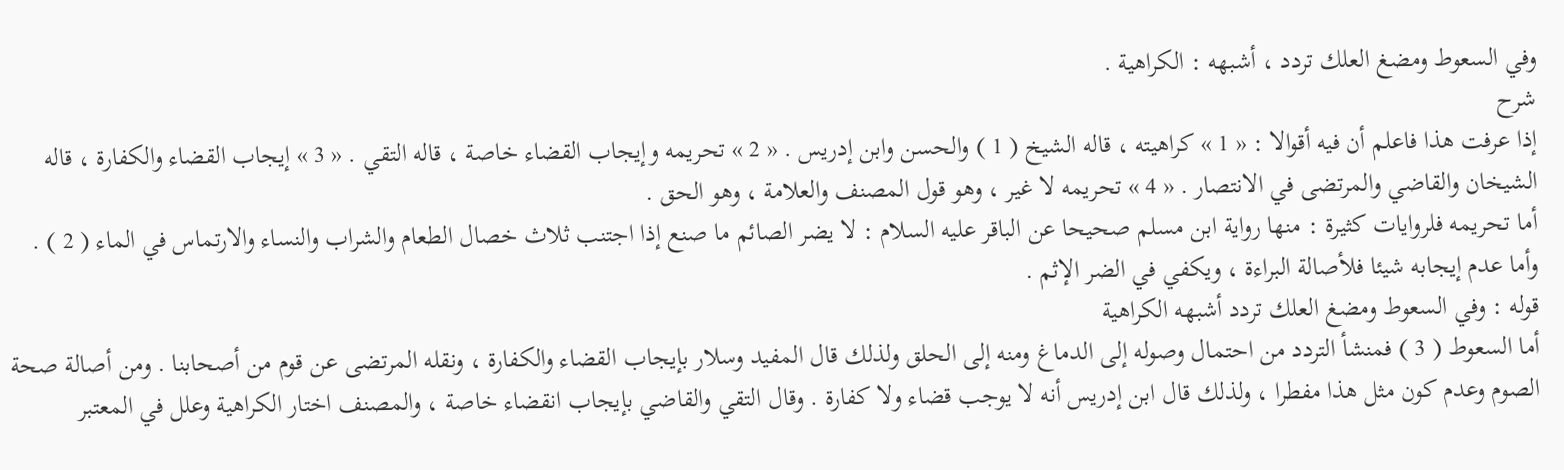وفي السعوط ومضغ العلك تردد ، أشبهه : الكراهية .
شرح
إذا عرفت هذا فاعلم أن فيه أقوالا : « 1 » كراهيته ، قاله الشيخ ( 1 ) والحسن وابن إدريس . « 2 » تحريمه وإيجاب القضاء خاصة ، قاله التقي . « 3 » إيجاب القضاء والكفارة ، قاله الشيخان والقاضي والمرتضى في الانتصار . « 4 » تحريمه لا غير ، وهو قول المصنف والعلامة ، وهو الحق .
أما تحريمه فلروايات كثيرة : منها رواية ابن مسلم صحيحا عن الباقر عليه السلام : لا يضر الصائم ما صنع إذا اجتنب ثلاث خصال الطعام والشراب والنساء والارتماس في الماء ( 2 ) .
وأما عدم إيجابه شيئا فلأصالة البراءة ، ويكفي في الضر الإثم .
قوله : وفي السعوط ومضغ العلك تردد أشبهه الكراهية
أما السعوط ( 3 ) فمنشأ التردد من احتمال وصوله إلى الدماغ ومنه إلى الحلق ولذلك قال المفيد وسلار بإيجاب القضاء والكفارة ، ونقله المرتضى عن قوم من أصحابنا . ومن أصالة صحة الصوم وعدم كون مثل هذا مفطرا ، ولذلك قال ابن إدريس أنه لا يوجب قضاء ولا كفارة . وقال التقي والقاضي بإيجاب انقضاء خاصة ، والمصنف اختار الكراهية وعلل في المعتبر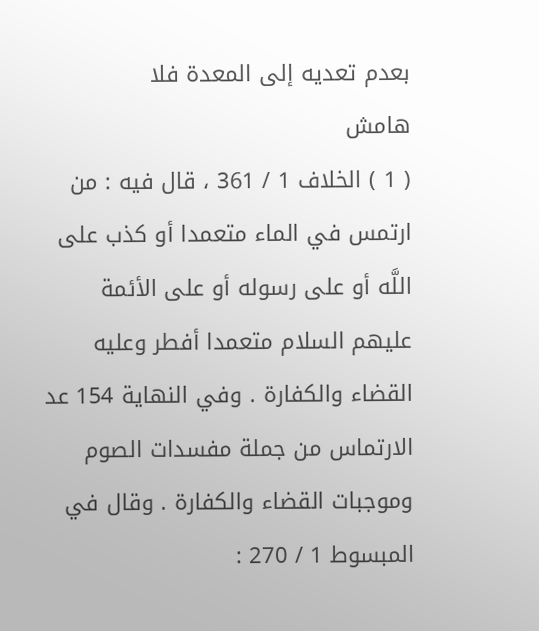بعدم تعديه إلى المعدة فلا
هامش
( 1 ) الخلاف 1 / 361 ، قال فيه : من ارتمس في الماء متعمدا أو كذب على اللَّه أو على رسوله أو على الأئمة عليهم السلام متعمدا أفطر وعليه القضاء والكفارة . وفي النهاية 154 عد الارتماس من جملة مفسدات الصوم وموجبات القضاء والكفارة . وقال في المبسوط 1 / 270 :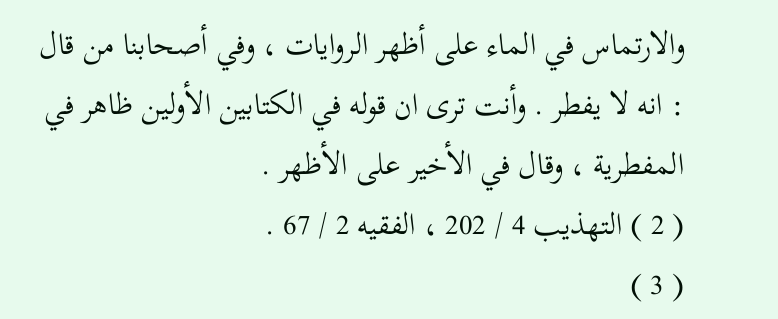والارتماس في الماء على أظهر الروايات ، وفي أصحابنا من قال : انه لا يفطر . وأنت ترى ان قوله في الكتابين الأولين ظاهر في المفطرية ، وقال في الأخير على الأظهر .
( 2 ) التهذيب 4 / 202 ، الفقيه 2 / 67 .
( 3 )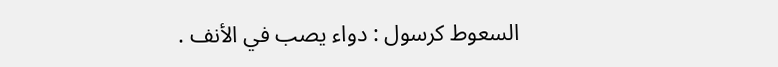السعوط كرسول : دواء يصب في الأنف .